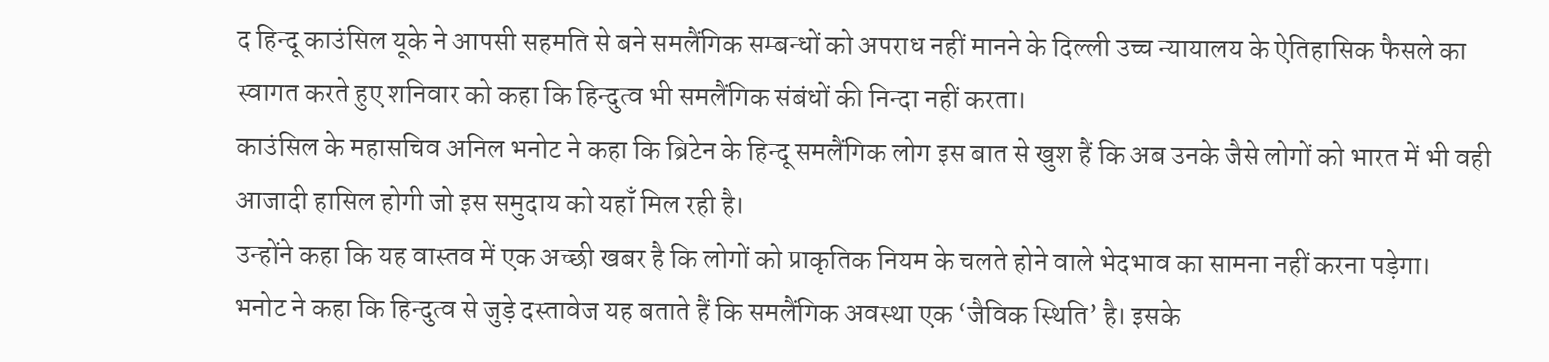द हिन्दू काउंसिल यूके ने आपसी सहमति से बने समलैंगिक सम्बन्धों को अपराध नहीं मानने के दिल्ली उच्च न्यायालय के ऐतिहासिक फैसले का स्वागत करते हुए शनिवार को कहा कि हिन्दुत्व भी समलैंगिक संबंधों की निन्दा नहीं करता।
काउंसिल के महासचिव अनिल भनोट ने कहा कि ब्रिटेन के हिन्दू समलैंगिक लोग इस बात से खुश हैं कि अब उनके जैसे लोगों को भारत में भी वही आजादी हासिल होगी जो इस समुदाय को यहाँ मिल रही है।
उन्होंने कहा कि यह वास्तव में एक अच्छी खबर है कि लोगों को प्राकृतिक नियम के चलते होने वाले भेदभाव का सामना नहीं करना पड़ेगा।
भनोट ने कहा कि हिन्दुत्व से जुड़े दस्तावेज यह बताते हैं कि समलैंगिक अवस्था एक ‘जैविक स्थिति’ है। इसके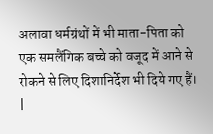अलावा धर्मग्रंथों में भी माता-पिता को एक समलैंगिक बच्चे को वजूद में आने से रोकने से लिए दिशानिर्देश भी दिये गए हैं। |